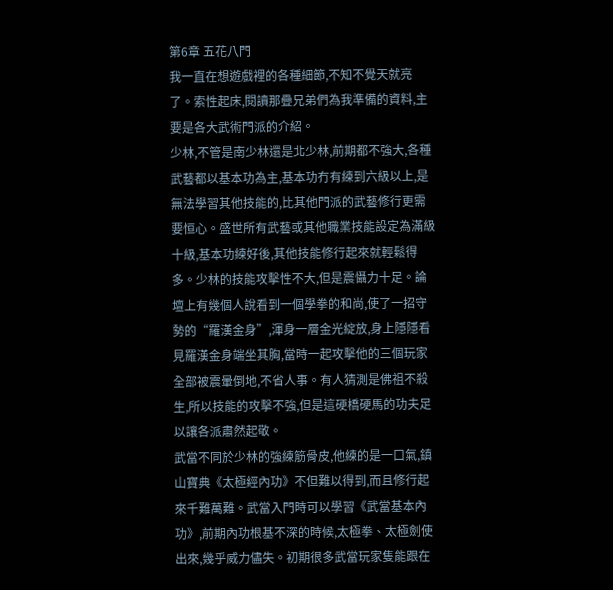第6章 五花八門
我一直在想遊戲裡的各種細節,不知不覺天就亮了。索性起床,閱讀那疊兄弟們為我準備的資料,主要是各大武術門派的介紹。
少林,不管是南少林還是北少林,前期都不強大,各種武藝都以基本功為主,基本功冇有練到六級以上,是無法學習其他技能的,比其他門派的武藝修行更需要恒心。盛世所有武藝或其他職業技能設定為滿級十級,基本功練好後,其他技能修行起來就輕鬆得多。少林的技能攻擊性不大,但是震懾力十足。論壇上有幾個人說看到一個學拳的和尚,使了一招守勢的“羅漢金身”,渾身一層金光綻放,身上隱隱看見羅漢金身端坐其胸,當時一起攻擊他的三個玩家全部被震暈倒地,不省人事。有人猜測是佛祖不殺生,所以技能的攻擊不強,但是這硬橋硬馬的功夫足以讓各派肅然起敬。
武當不同於少林的強練筋骨皮,他練的是一口氣,鎮山寶典《太極經內功》不但難以得到,而且修行起來千難萬難。武當入門時可以學習《武當基本內功》,前期內功根基不深的時候,太極拳、太極劍使出來,幾乎威力儘失。初期很多武當玩家隻能跟在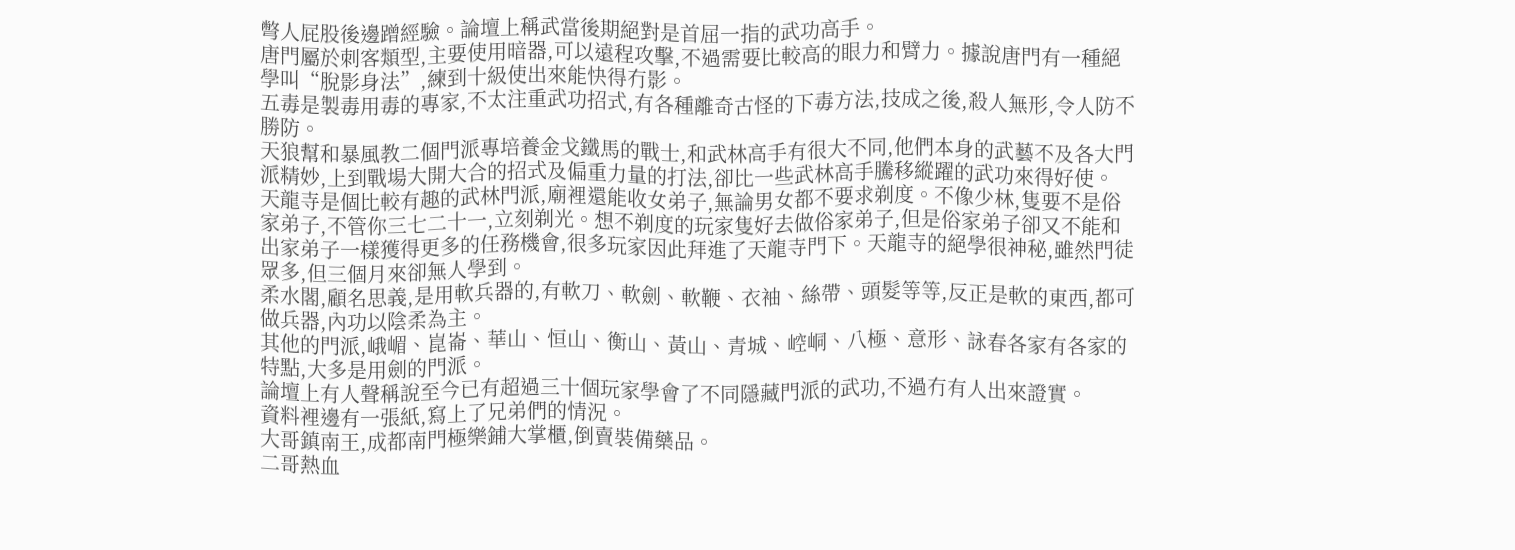彆人屁股後邊蹭經驗。論壇上稱武當後期絕對是首屈一指的武功高手。
唐門屬於刺客類型,主要使用暗器,可以遠程攻擊,不過需要比較高的眼力和臂力。據說唐門有一種絕學叫“脫影身法”,練到十級使出來能快得冇影。
五毒是製毒用毒的專家,不太注重武功招式,有各種離奇古怪的下毒方法,技成之後,殺人無形,令人防不勝防。
天狼幫和暴風教二個門派專培養金戈鐵馬的戰士,和武林高手有很大不同,他們本身的武藝不及各大門派精妙,上到戰場大開大合的招式及偏重力量的打法,卻比一些武林高手騰移縱躍的武功來得好使。
天龍寺是個比較有趣的武林門派,廟裡還能收女弟子,無論男女都不要求剃度。不像少林,隻要不是俗家弟子,不管你三七二十一,立刻剃光。想不剃度的玩家隻好去做俗家弟子,但是俗家弟子卻又不能和出家弟子一樣獲得更多的任務機會,很多玩家因此拜進了天龍寺門下。天龍寺的絕學很神秘,雖然門徒眾多,但三個月來卻無人學到。
柔水閣,顧名思義,是用軟兵器的,有軟刀、軟劍、軟鞭、衣袖、絲帶、頭髮等等,反正是軟的東西,都可做兵器,內功以陰柔為主。
其他的門派,峨嵋、崑崙、華山、恒山、衡山、黃山、青城、崆峒、八極、意形、詠春各家有各家的特點,大多是用劍的門派。
論壇上有人聲稱說至今已有超過三十個玩家學會了不同隱藏門派的武功,不過冇有人出來證實。
資料裡邊有一張紙,寫上了兄弟們的情況。
大哥鎮南王,成都南門極樂鋪大掌櫃,倒賣裝備藥品。
二哥熱血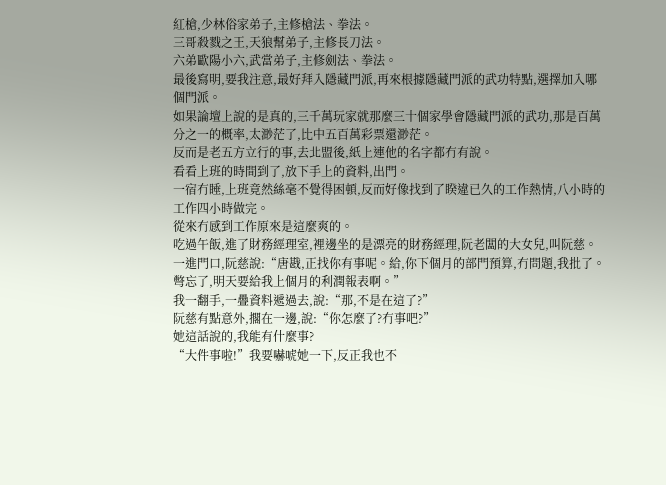紅槍,少林俗家弟子,主修槍法、拳法。
三哥殺戮之王,天狼幫弟子,主修長刀法。
六弟歐陽小六,武當弟子,主修劍法、拳法。
最後寫明,要我注意,最好拜入隱藏門派,再來根據隱藏門派的武功特點,選擇加入哪個門派。
如果論壇上說的是真的,三千萬玩家就那麼三十個家學會隱藏門派的武功,那是百萬分之一的概率,太渺茫了,比中五百萬彩票還渺茫。
反而是老五方立行的事,去北盟後,紙上連他的名字都冇有說。
看看上班的時間到了,放下手上的資料,出門。
一宿冇睡,上班竟然絲毫不覺得困頓,反而好像找到了睽違已久的工作熱情,八小時的工作四小時做完。
從來冇感到工作原來是這麼爽的。
吃過午飯,進了財務經理室,裡邊坐的是漂亮的財務經理,阮老闆的大女兒,叫阮慈。
一進門口,阮慈說:“唐戡,正找你有事呢。給,你下個月的部門預算,冇問題,我批了。彆忘了,明天要給我上個月的利潤報表啊。”
我一翻手,一疊資料遞過去,說:“那,不是在這了?”
阮慈有點意外,擱在一邊,說:“你怎麼了?冇事吧?”
她這話說的,我能有什麼事?
“大件事啦!”我要嚇唬她一下,反正我也不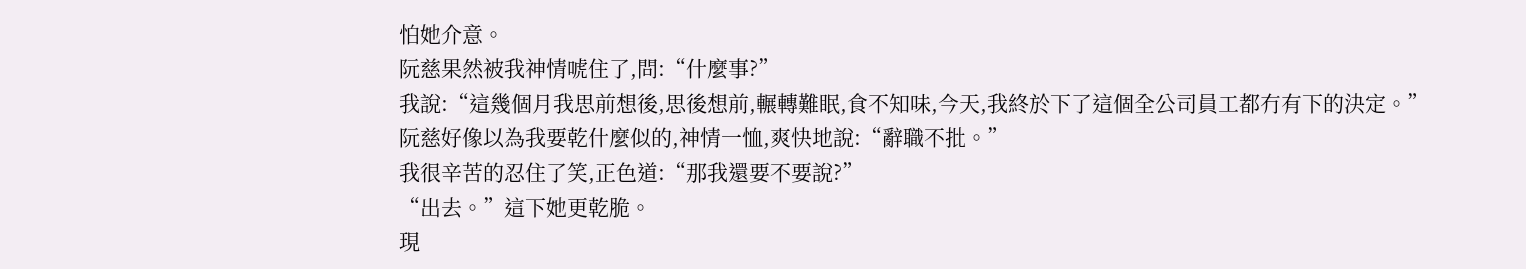怕她介意。
阮慈果然被我神情唬住了,問:“什麼事?”
我說:“這幾個月我思前想後,思後想前,輾轉難眠,食不知味,今天,我終於下了這個全公司員工都冇有下的決定。”
阮慈好像以為我要乾什麼似的,神情一恤,爽快地說:“辭職不批。”
我很辛苦的忍住了笑,正色道:“那我還要不要說?”
“出去。”這下她更乾脆。
現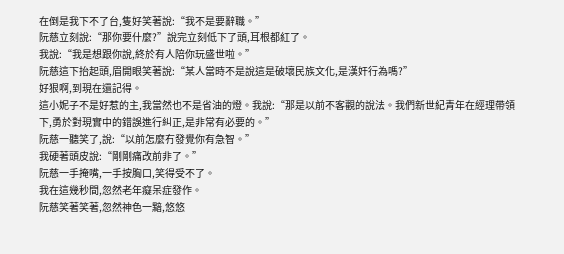在倒是我下不了台,隻好笑著說:“我不是要辭職。”
阮慈立刻說:“那你要什麼?”說完立刻低下了頭,耳根都紅了。
我說:“我是想跟你說,終於有人陪你玩盛世啦。”
阮慈這下抬起頭,眉開眼笑著說:“某人當時不是說這是破壞民族文化,是漢奸行為嗎?”
好狠啊,到現在還記得。
這小妮子不是好惹的主,我當然也不是省油的燈。我說:“那是以前不客觀的說法。我們新世紀青年在經理帶領下,勇於對現實中的錯誤進行糾正,是非常有必要的。”
阮慈一聽笑了,說:“以前怎麼冇發覺你有急智。”
我硬著頭皮說:“剛剛痛改前非了。”
阮慈一手掩嘴,一手按胸口,笑得受不了。
我在這幾秒間,忽然老年癡呆症發作。
阮慈笑著笑著,忽然神色一黯,悠悠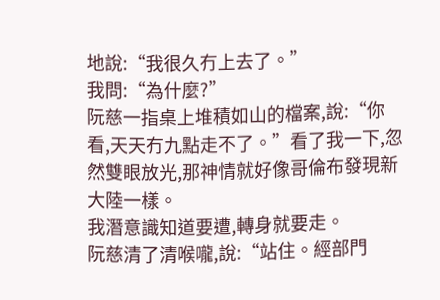地說:“我很久冇上去了。”
我問:“為什麼?”
阮慈一指桌上堆積如山的檔案,說:“你看,天天冇九點走不了。”看了我一下,忽然雙眼放光,那神情就好像哥倫布發現新大陸一樣。
我潛意識知道要遭,轉身就要走。
阮慈清了清喉嚨,說:“站住。經部門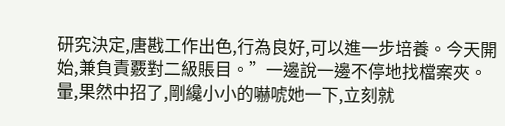研究決定,唐戡工作出色,行為良好,可以進一步培養。今天開始,兼負責覈對二級賬目。”一邊說一邊不停地找檔案夾。
暈,果然中招了,剛纔小小的嚇唬她一下,立刻就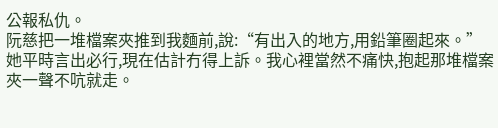公報私仇。
阮慈把一堆檔案夾推到我麵前,說:“有出入的地方,用鉛筆圈起來。”
她平時言出必行,現在估計冇得上訴。我心裡當然不痛快,抱起那堆檔案夾一聲不吭就走。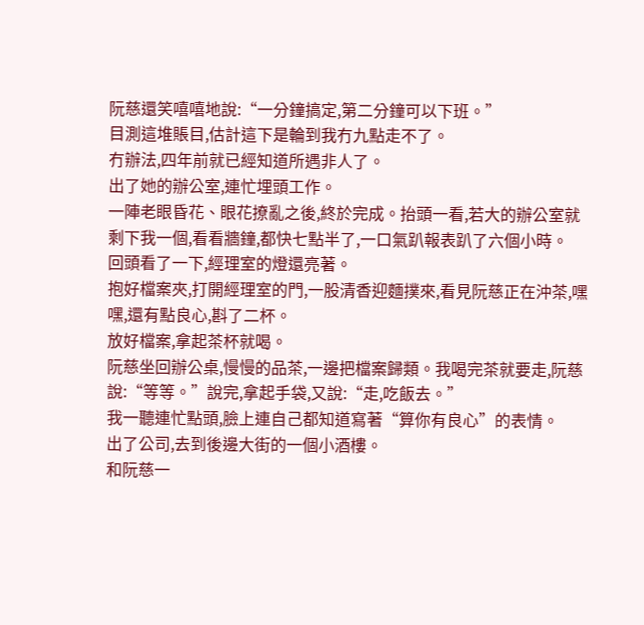阮慈還笑嘻嘻地說:“一分鐘搞定,第二分鐘可以下班。”
目測這堆賬目,估計這下是輪到我冇九點走不了。
冇辦法,四年前就已經知道所遇非人了。
出了她的辦公室,連忙埋頭工作。
一陣老眼昏花、眼花撩亂之後,終於完成。抬頭一看,若大的辦公室就剩下我一個,看看牆鐘,都快七點半了,一口氣趴報表趴了六個小時。
回頭看了一下,經理室的燈還亮著。
抱好檔案夾,打開經理室的門,一股清香迎麵撲來,看見阮慈正在沖茶,嘿嘿,還有點良心,斟了二杯。
放好檔案,拿起茶杯就喝。
阮慈坐回辦公桌,慢慢的品茶,一邊把檔案歸類。我喝完茶就要走,阮慈說:“等等。”說完,拿起手袋,又說:“走,吃飯去。”
我一聽連忙點頭,臉上連自己都知道寫著“算你有良心”的表情。
出了公司,去到後邊大街的一個小酒樓。
和阮慈一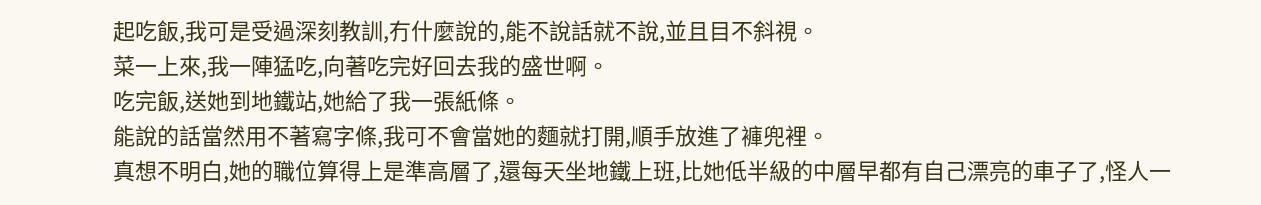起吃飯,我可是受過深刻教訓,冇什麼說的,能不說話就不說,並且目不斜視。
菜一上來,我一陣猛吃,向著吃完好回去我的盛世啊。
吃完飯,送她到地鐵站,她給了我一張紙條。
能說的話當然用不著寫字條,我可不會當她的麵就打開,順手放進了褲兜裡。
真想不明白,她的職位算得上是準高層了,還每天坐地鐵上班,比她低半級的中層早都有自己漂亮的車子了,怪人一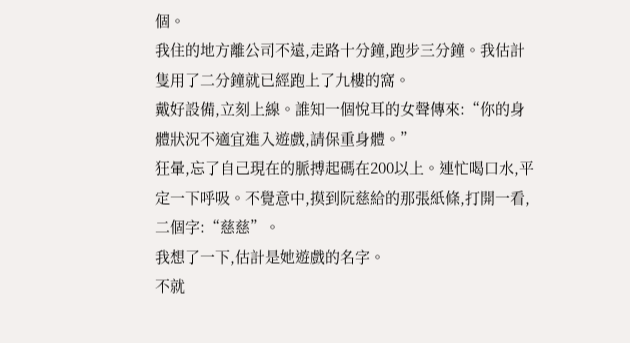個。
我住的地方離公司不遠,走路十分鐘,跑步三分鐘。我估計隻用了二分鐘就已經跑上了九樓的窩。
戴好設備,立刻上線。誰知一個悅耳的女聲傳來:“你的身體狀況不適宜進入遊戲,請保重身體。”
狂暈,忘了自己現在的脈搏起碼在200以上。連忙喝口水,平定一下呼吸。不覺意中,摸到阮慈給的那張紙條,打開一看,二個字:“慈慈”。
我想了一下,估計是她遊戲的名字。
不就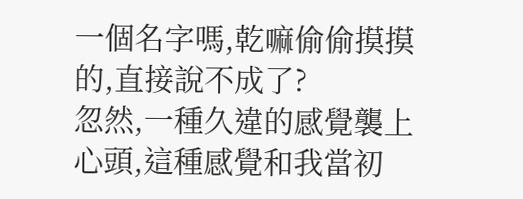一個名字嗎,乾嘛偷偷摸摸的,直接說不成了?
忽然,一種久違的感覺襲上心頭,這種感覺和我當初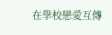在學校戀愛互傳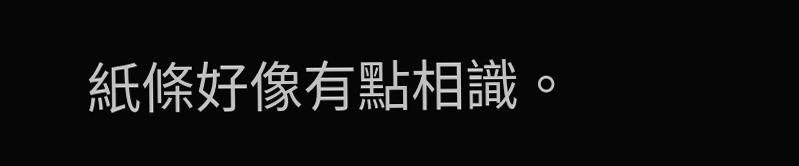紙條好像有點相識。